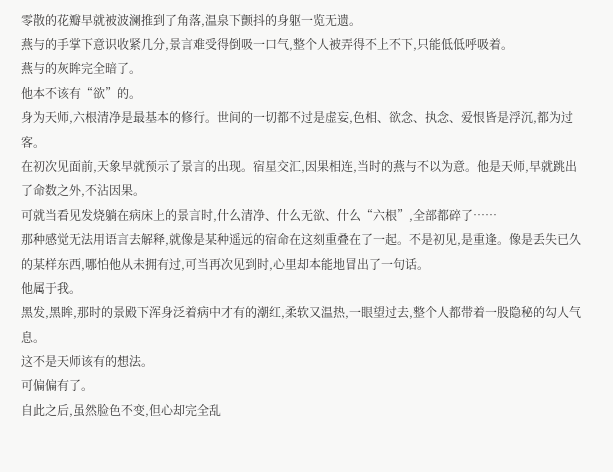零散的花瓣早就被波澜推到了角落,温泉下颤抖的身躯一览无遗。
燕与的手掌下意识收紧几分,景言难受得倒吸一口气,整个人被弄得不上不下,只能低低呼吸着。
燕与的灰眸完全暗了。
他本不该有“欲”的。
身为天师,六根清净是最基本的修行。世间的一切都不过是虚妄,色相、欲念、执念、爱恨皆是浮沉,都为过客。
在初次见面前,天象早就预示了景言的出现。宿星交汇,因果相连,当时的燕与不以为意。他是天师,早就跳出了命数之外,不沾因果。
可就当看见发烧躺在病床上的景言时,什么清净、什么无欲、什么“六根”,全部都碎了……
那种感觉无法用语言去解释,就像是某种遥远的宿命在这刻重叠在了一起。不是初见,是重逢。像是丢失已久的某样东西,哪怕他从未拥有过,可当再次见到时,心里却本能地冒出了一句话。
他属于我。
黑发,黑眸,那时的景殿下浑身泛着病中才有的潮红,柔软又温热,一眼望过去,整个人都带着一股隐秘的勾人气息。
这不是天师该有的想法。
可偏偏有了。
自此之后,虽然脸色不变,但心却完全乱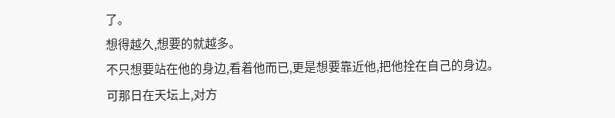了。
想得越久,想要的就越多。
不只想要站在他的身边,看着他而已,更是想要靠近他,把他拴在自己的身边。
可那日在天坛上,对方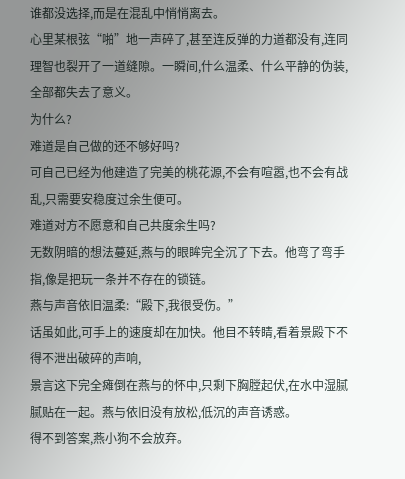谁都没选择,而是在混乱中悄悄离去。
心里某根弦“啪”地一声碎了,甚至连反弹的力道都没有,连同理智也裂开了一道缝隙。一瞬间,什么温柔、什么平静的伪装,全部都失去了意义。
为什么?
难道是自己做的还不够好吗?
可自己已经为他建造了完美的桃花源,不会有喧嚣,也不会有战乱,只需要安稳度过余生便可。
难道对方不愿意和自己共度余生吗?
无数阴暗的想法蔓延,燕与的眼眸完全沉了下去。他弯了弯手指,像是把玩一条并不存在的锁链。
燕与声音依旧温柔:“殿下,我很受伤。”
话虽如此,可手上的速度却在加快。他目不转睛,看着景殿下不得不泄出破碎的声响,
景言这下完全瘫倒在燕与的怀中,只剩下胸膛起伏,在水中湿腻腻贴在一起。燕与依旧没有放松,低沉的声音诱惑。
得不到答案,燕小狗不会放弃。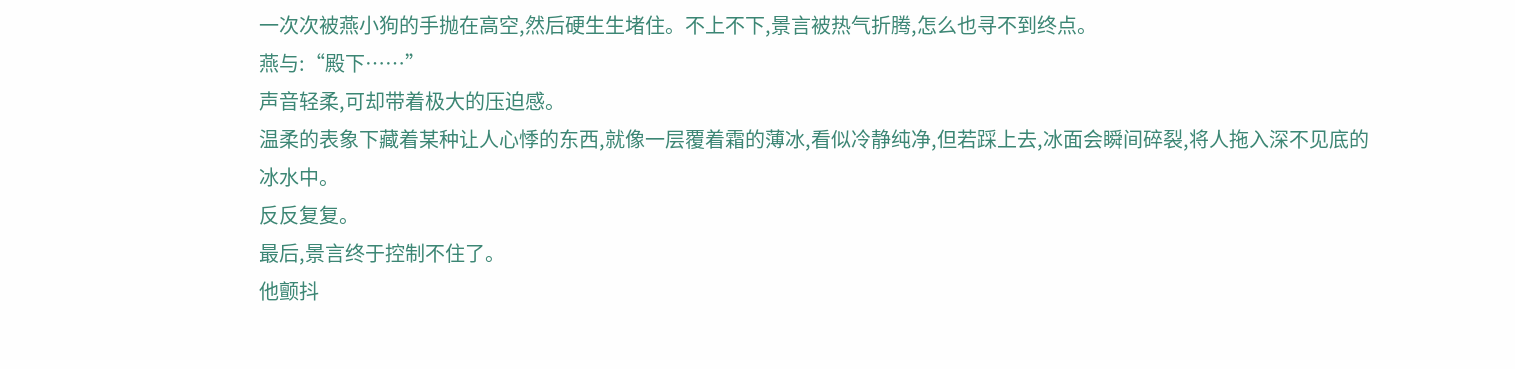一次次被燕小狗的手抛在高空,然后硬生生堵住。不上不下,景言被热气折腾,怎么也寻不到终点。
燕与:“殿下……”
声音轻柔,可却带着极大的压迫感。
温柔的表象下藏着某种让人心悸的东西,就像一层覆着霜的薄冰,看似冷静纯净,但若踩上去,冰面会瞬间碎裂,将人拖入深不见底的冰水中。
反反复复。
最后,景言终于控制不住了。
他颤抖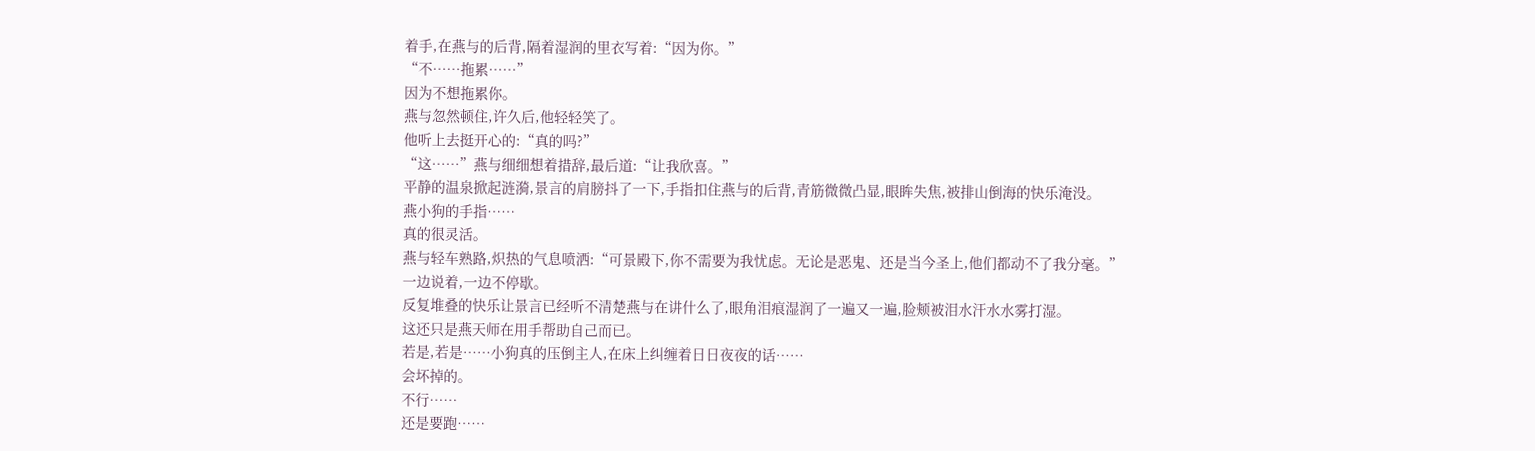着手,在燕与的后背,隔着湿润的里衣写着:“因为你。”
“不……拖累……”
因为不想拖累你。
燕与忽然顿住,许久后,他轻轻笑了。
他听上去挺开心的:“真的吗?”
“这……”燕与细细想着措辞,最后道:“让我欣喜。”
平静的温泉掀起涟漪,景言的肩膀抖了一下,手指扣住燕与的后背,青筋微微凸显,眼眸失焦,被排山倒海的快乐淹没。
燕小狗的手指……
真的很灵活。
燕与轻车熟路,炽热的气息喷洒:“可景殿下,你不需要为我忧虑。无论是恶鬼、还是当今圣上,他们都动不了我分毫。”
一边说着,一边不停歇。
反复堆叠的快乐让景言已经听不清楚燕与在讲什么了,眼角泪痕湿润了一遍又一遍,脸颊被泪水汗水水雾打湿。
这还只是燕天师在用手帮助自己而已。
若是,若是……小狗真的压倒主人,在床上纠缠着日日夜夜的话……
会坏掉的。
不行……
还是要跑……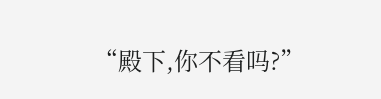“殿下,你不看吗?”